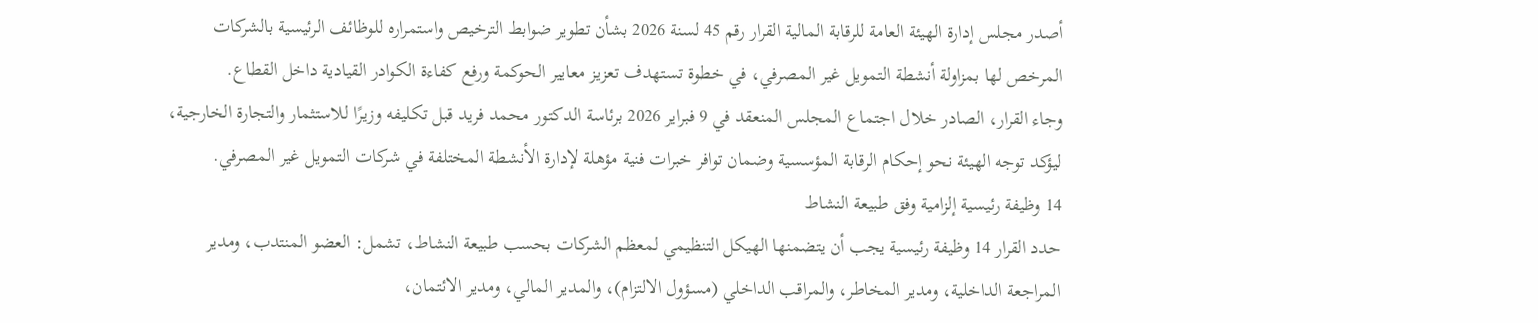أصدر مجلس إدارة الهيئة العامة للرقابة المالية القرار رقم 45 لسنة 2026 بشأن تطوير ضوابط الترخيص واستمراره للوظائف الرئيسية بالشركات المرخص لها بمزاولة أنشطة التمويل غير المصرفي، في خطوة تستهدف تعزيز معايير الحوكمة ورفع كفاءة الكوادر القيادية داخل القطاع.
وجاء القرار، الصادر خلال اجتماع المجلس المنعقد في 9 فبراير 2026 برئاسة الدكتور محمد فريد قبل تكليفه وزيرًا للاستثمار والتجارة الخارجية، ليؤكد توجه الهيئة نحو إحكام الرقابة المؤسسية وضمان توافر خبرات فنية مؤهلة لإدارة الأنشطة المختلفة في شركات التمويل غير المصرفي.
14 وظيفة رئيسية إلزامية وفق طبيعة النشاط
حدد القرار 14 وظيفة رئيسية يجب أن يتضمنها الهيكل التنظيمي لمعظم الشركات بحسب طبيعة النشاط، تشمل: العضو المنتدب، ومدير المراجعة الداخلية، ومدير المخاطر، والمراقب الداخلي (مسؤول الالتزام)، والمدير المالي، ومدير الائتمان،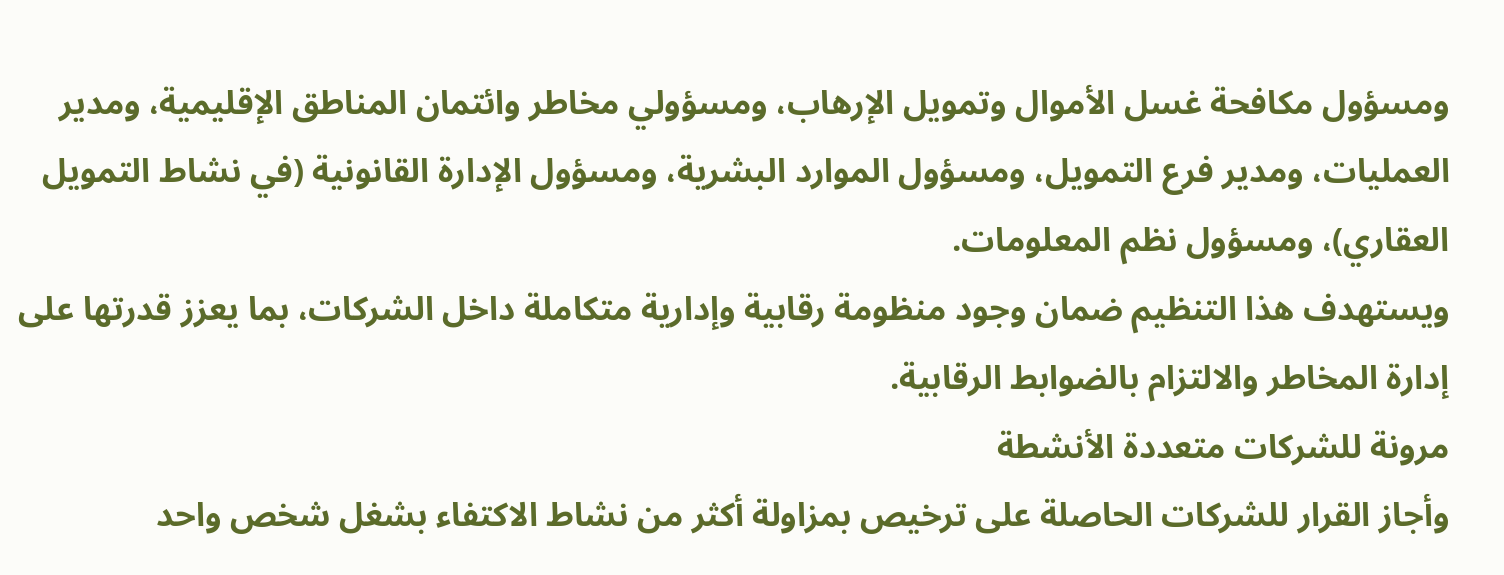ومسؤول مكافحة غسل الأموال وتمويل الإرهاب، ومسؤولي مخاطر وائتمان المناطق الإقليمية، ومدير العمليات، ومدير فرع التمويل، ومسؤول الموارد البشرية، ومسؤول الإدارة القانونية (في نشاط التمويل العقاري)، ومسؤول نظم المعلومات.
ويستهدف هذا التنظيم ضمان وجود منظومة رقابية وإدارية متكاملة داخل الشركات، بما يعزز قدرتها على إدارة المخاطر والالتزام بالضوابط الرقابية.
مرونة للشركات متعددة الأنشطة
وأجاز القرار للشركات الحاصلة على ترخيص بمزاولة أكثر من نشاط الاكتفاء بشغل شخص واحد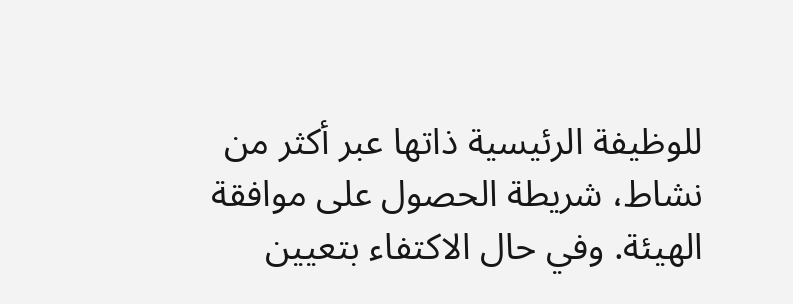للوظيفة الرئيسية ذاتها عبر أكثر من نشاط، شريطة الحصول على موافقة الهيئة. وفي حال الاكتفاء بتعيين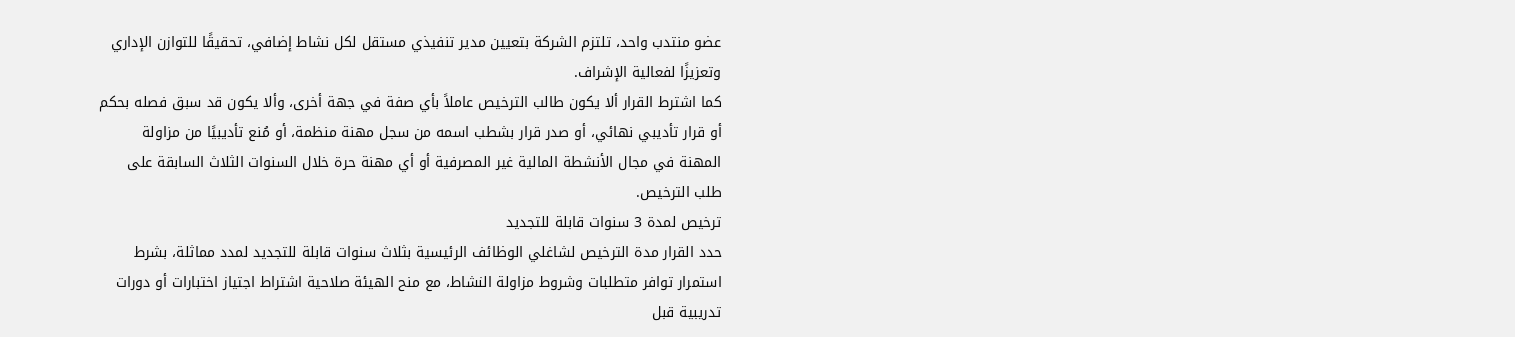عضو منتدب واحد، تلتزم الشركة بتعيين مدير تنفيذي مستقل لكل نشاط إضافي، تحقيقًا للتوازن الإداري وتعزيزًا لفعالية الإشراف.
كما اشترط القرار ألا يكون طالب الترخيص عاملاً بأي صفة في جهة أخرى، وألا يكون قد سبق فصله بحكم أو قرار تأديبي نهائي، أو صدر قرار بشطب اسمه من سجل مهنة منظمة، أو مُنع تأديبيًا من مزاولة المهنة في مجال الأنشطة المالية غير المصرفية أو أي مهنة حرة خلال السنوات الثلاث السابقة على طلب الترخيص.
ترخيص لمدة 3 سنوات قابلة للتجديد
حدد القرار مدة الترخيص لشاغلي الوظائف الرئيسية بثلاث سنوات قابلة للتجديد لمدد مماثلة، بشرط استمرار توافر متطلبات وشروط مزاولة النشاط، مع منح الهيئة صلاحية اشتراط اجتياز اختبارات أو دورات تدريبية قبل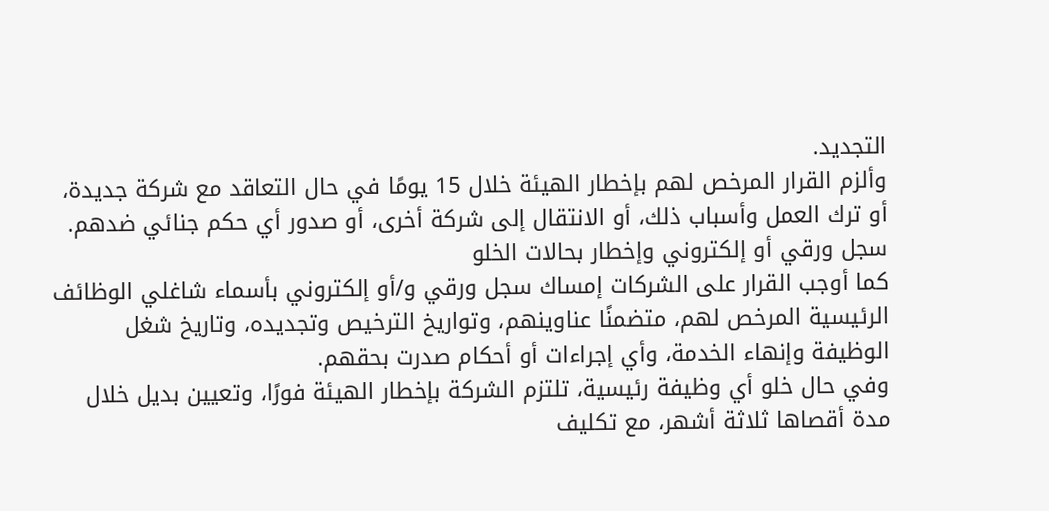التجديد.
وألزم القرار المرخص لهم بإخطار الهيئة خلال 15 يومًا في حال التعاقد مع شركة جديدة، أو ترك العمل وأسباب ذلك، أو الانتقال إلى شركة أخرى، أو صدور أي حكم جنائي ضدهم.
سجل ورقي أو إلكتروني وإخطار بحالات الخلو
كما أوجب القرار على الشركات إمساك سجل ورقي و/أو إلكتروني بأسماء شاغلي الوظائف الرئيسية المرخص لهم، متضمنًا عناوينهم، وتواريخ الترخيص وتجديده، وتاريخ شغل الوظيفة وإنهاء الخدمة، وأي إجراءات أو أحكام صدرت بحقهم.
وفي حال خلو أي وظيفة رئيسية، تلتزم الشركة بإخطار الهيئة فورًا، وتعيين بديل خلال مدة أقصاها ثلاثة أشهر، مع تكليف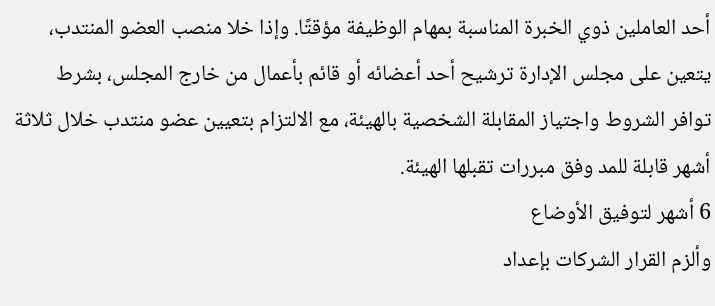أحد العاملين ذوي الخبرة المناسبة بمهام الوظيفة مؤقتًا. وإذا خلا منصب العضو المنتدب، يتعين على مجلس الإدارة ترشيح أحد أعضائه أو قائم بأعمال من خارج المجلس، بشرط توافر الشروط واجتياز المقابلة الشخصية بالهيئة، مع الالتزام بتعيين عضو منتدب خلال ثلاثة أشهر قابلة للمد وفق مبررات تقبلها الهيئة.
6 أشهر لتوفيق الأوضاع
وألزم القرار الشركات بإعداد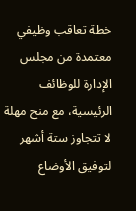خطة تعاقب وظيفي معتمدة من مجلس الإدارة للوظائف الرئيسية، مع منح مهلة لا تتجاوز ستة أشهر لتوفيق الأوضاع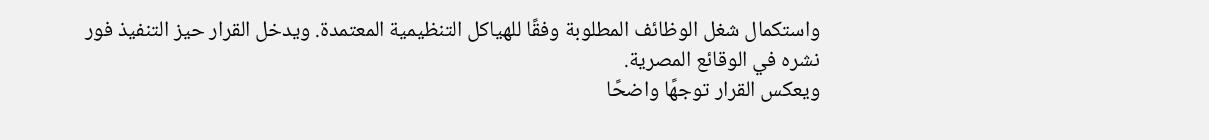واستكمال شغل الوظائف المطلوبة وفقًا للهياكل التنظيمية المعتمدة. ويدخل القرار حيز التنفيذ فور نشره في الوقائع المصرية.
ويعكس القرار توجهًا واضحًا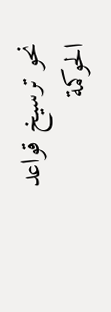نحو ترسيخ قواعد الحوكمة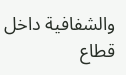والشفافية داخل قطاع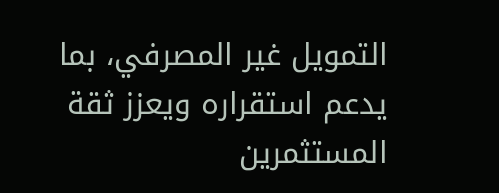التمويل غير المصرفي، بما يدعم استقراره ويعزز ثقة المستثمرين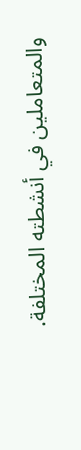والمتعاملين في أنشطته المختلفة.